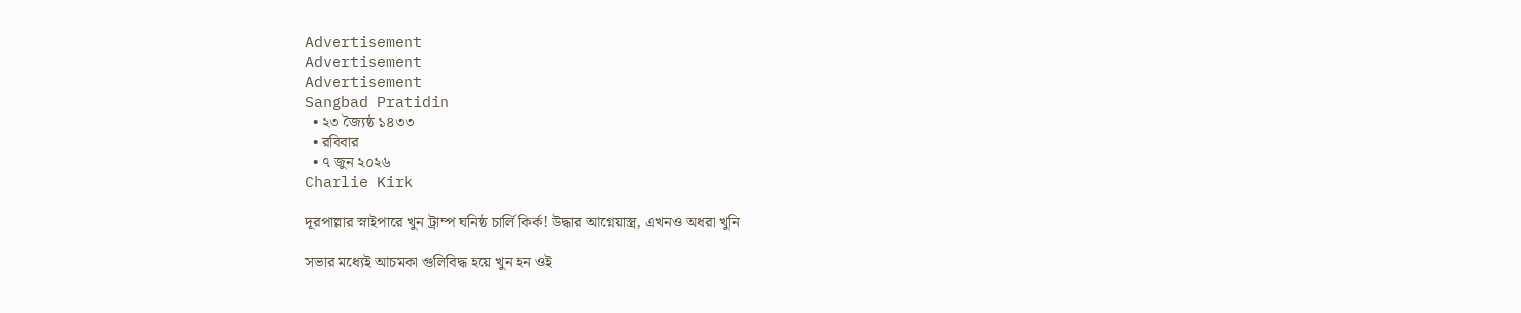Advertisement
Advertisement
Advertisement
Sangbad Pratidin
  • ২৩ জ্যৈষ্ঠ ১৪৩৩
  • রবিবার
  • ৭ জুন ২০২৬
Charlie Kirk

দূরপাল্লার স্নাইপারে খুন ট্রাম্প ঘনিষ্ঠ চার্লি কির্ক! উদ্ধার আগ্নেয়াস্ত্র, এখনও অধরা খুনি

সভার মধ্যেই আচমকা গুলিবিদ্ধ হয়ে খুন হন ওই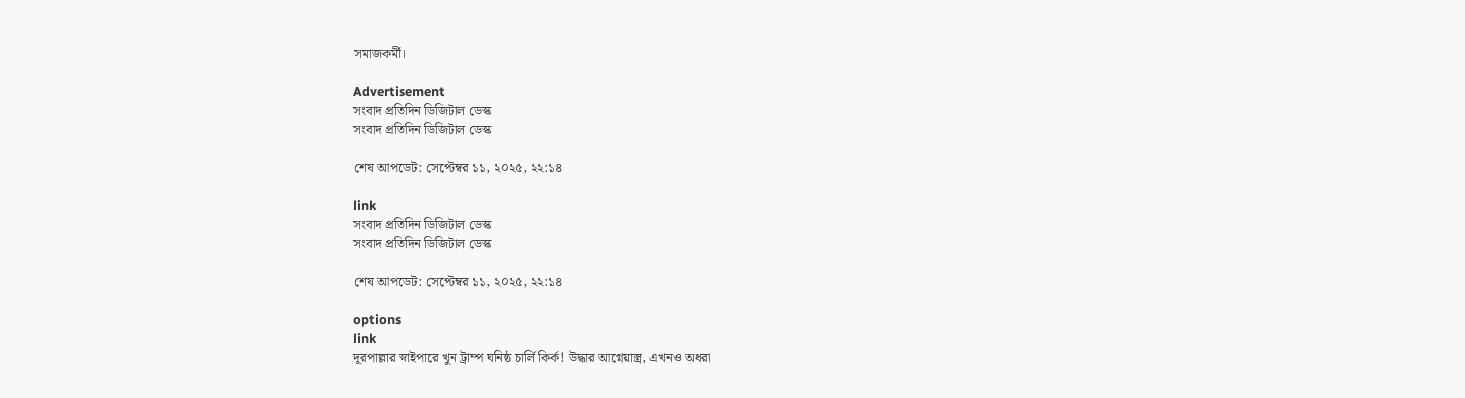সমাজকর্মী।

Advertisement
সংবাদ প্রতিদিন ডিজিটাল ডেস্ক
সংবাদ প্রতিদিন ডিজিটাল ডেস্ক

শেষ আপডেট: সেপ্টেম্বর ১১, ২০২৫, ২২:১৪

link
সংবাদ প্রতিদিন ডিজিটাল ডেস্ক
সংবাদ প্রতিদিন ডিজিটাল ডেস্ক

শেষ আপডেট: সেপ্টেম্বর ১১, ২০২৫, ২২:১৪

options
link
দূরপাল্লার স্নাইপারে খুন ট্রাম্প ঘনিষ্ঠ চার্লি কির্ক! উদ্ধার আগ্নেয়াস্ত্র, এখনও অধরা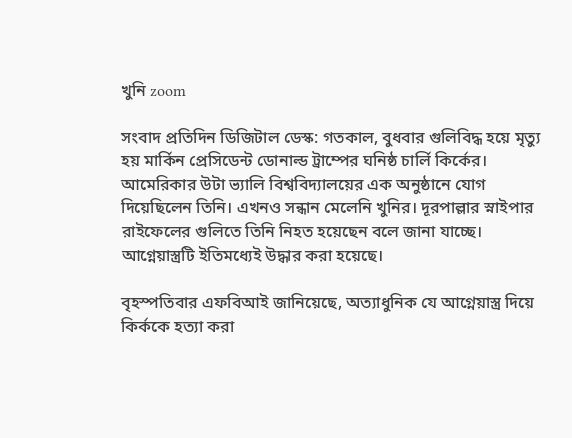খুনি zoom

সংবাদ প্রতিদিন ডিজিটাল ডেস্ক: গতকাল, বুধবার গুলিবিদ্ধ হয়ে মৃত্যু হয় মার্কিন প্রেসিডেন্ট ডোনাল্ড ট্রাম্পের ঘনিষ্ঠ চার্লি কির্কের। আমেরিকার উটা ভ্যালি বিশ্ববিদ্যালয়ের এক অনুষ্ঠানে যোগ দিয়েছিলেন তিনি। এখনও সন্ধান মেলেনি খুনির। দূরপাল্লার স্নাইপার রাইফেলের গুলিতে তিনি নিহত হয়েছেন বলে জানা যাচ্ছে। আগ্নেয়াস্ত্রটি ইতিমধ্যেই উদ্ধার করা হয়েছে।

বৃহস্পতিবার এফবিআই জানিয়েছে, অত্যাধুনিক যে আগ্নেয়াস্ত্র দিয়ে কির্ককে হত্যা করা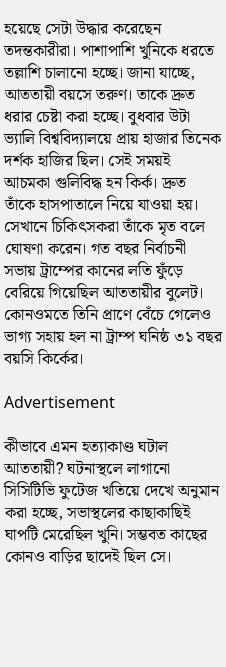হয়েছে সেটা উদ্ধার করেছেন তদন্তকারীরা। পাশাপাশি খুনিকে ধরতে তল্লাশি চালানো হচ্ছে। জানা যাচ্ছে, আততায়ী বয়সে তরুণ। তাকে দ্রুত ধরার চেষ্টা করা হচ্ছে। বুধবার উটা ভ্যালি বিশ্ববিদ্যালয়ে প্রায় হাজার তিনেক দর্শক হাজির ছিল। সেই সময়ই আচমকা গুলিবিদ্ধ হন কির্ক। দ্রুত তাঁকে হাসপাতালে নিয়ে যাওয়া হয়। সেখানে চিকিৎসকরা তাঁকে মৃত বলে ঘোষণা করেন। গত বছর নির্বাচনী সভায় ট্রাম্পের কানের লতি ফুঁড়ে বেরিয়ে গিয়েছিল আততায়ীর বুলেট। কোনওমতে তিনি প্রাণে বেঁচে গেলেও ভাগ্য সহায় হল না ট্রাম্প ঘনিষ্ঠ ৩১ বছর বয়সি কির্কের।

Advertisement

কীভাবে এমন হত্যাকাণ্ড ঘটাল আততায়ী? ঘটনাস্থলে লাগানো সিসিটিভি ফুটেজ খতিয়ে দেখে অনুমান করা হচ্ছে, সভাস্থলের কাছাকাছিই ঘাপটি মেরেছিল খুনি। সম্ভবত কাছের কোনও বাড়ির ছাদেই ছিল সে।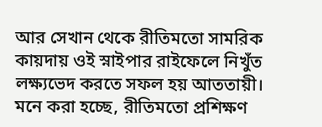আর সেখান থেকে রীতিমতো সামরিক কায়দায় ওই স্নাইপার রাইফেলে নিখুঁত লক্ষ্যভেদ করতে সফল হয় আততায়ী। মনে করা হচ্ছে, রীতিমতো প্রশিক্ষণ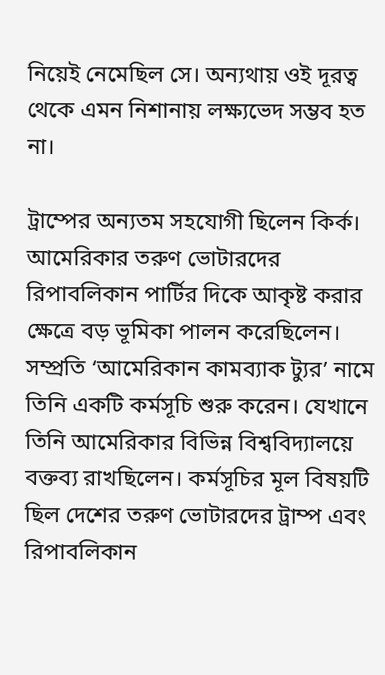নিয়েই নেমেছিল সে। অন্যথায় ওই দূরত্ব থেকে এমন নিশানায় লক্ষ্যভেদ সম্ভব হত না।

ট্রাম্পের অন্যতম সহযোগী ছিলেন কির্ক। আমেরিকার তরুণ ভোটারদের রিপাবলিকান পার্টির দিকে আকৃষ্ট করার ক্ষেত্রে বড় ভূমিকা পালন করেছিলেন। সম্প্রতি ‘আমেরিকান কামব্যাক ট্যুর’ নামে তিনি একটি কর্মসূচি শুরু করেন। যেখানে তিনি আমেরিকার বিভিন্ন বিশ্ববিদ্যালয়ে বক্তব্য রাখছিলেন। কর্মসূচির মূল বিষয়টি ছিল দেশের তরুণ ভোটারদের ট্রাম্প এবং রিপাবলিকান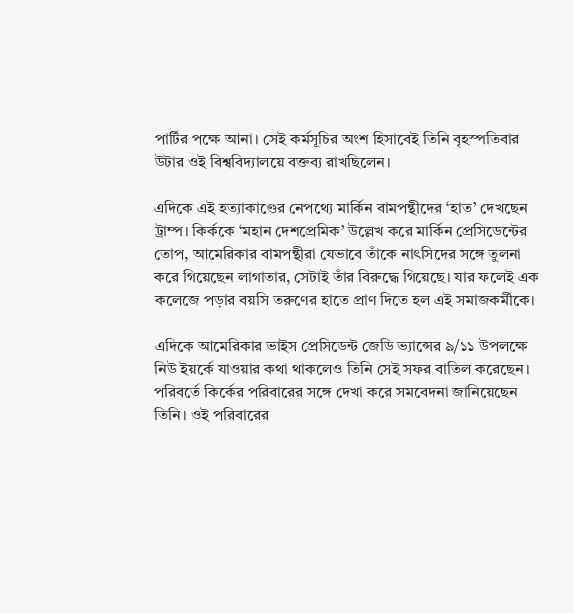পার্টির পক্ষে আনা। সেই কর্মসূচির অংশ হিসাবেই তিনি বৃহস্পতিবার উটার ওই বিশ্ববিদ্যালয়ে বক্তব্য রাখছিলেন।

এদিকে এই হত্যাকাণ্ডের নেপথ্যে মার্কিন বামপন্থীদের ‘হাত’ দেখছেন ট্রাম্প। কির্ককে ‘মহান দেশপ্রেমিক’ উল্লেখ করে মার্কিন প্রেসিডেন্টের তোপ, আমেরিকার বামপন্থীরা যেভাবে তাঁকে নাৎসিদের সঙ্গে তুলনা করে গিয়েছেন লাগাতার, সেটাই তাঁর বিরুদ্ধে গিয়েছে। যার ফলেই এক কলেজে পড়ার বয়সি তরুণের হাতে প্রাণ দিতে হল এই সমাজকর্মীকে।

এদিকে আমেরিকার ভাইস প্রেসিডেন্ট জেডি ভ্যান্সের ৯/১১ উপলক্ষে নিউ ইয়র্কে যাওয়ার কথা থাকলেও তিনি সেই সফর বাতিল করেছেন। পরিবর্তে কির্কের পরিবারের সঙ্গে দেখা করে সমবেদনা জানিয়েছেন তিনি। ওই পরিবারের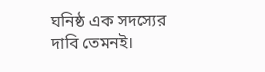ঘনিষ্ঠ এক সদস্যের দাবি তেমনই।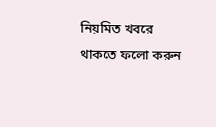নিয়মিত খবরে থাকতে ফলো করুন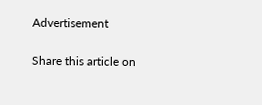Advertisement

Share this article on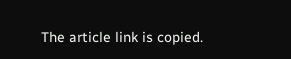The article link is copied.